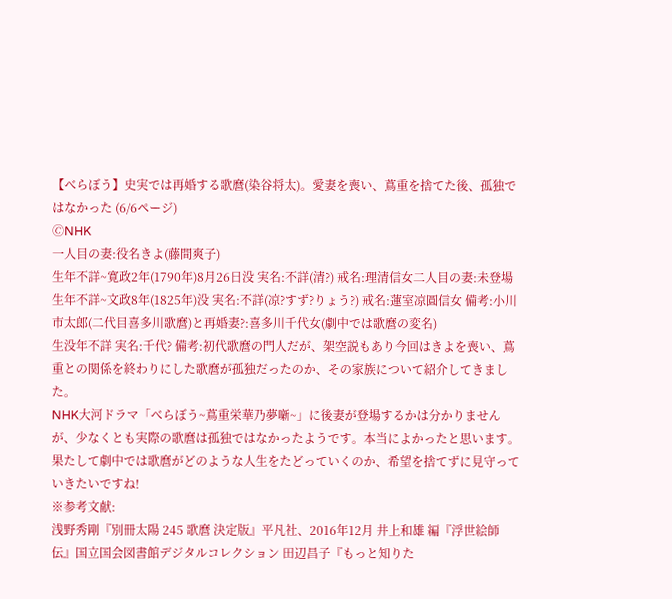【べらぼう】史実では再婚する歌麿(染谷将太)。愛妻を喪い、蔦重を捨てた後、孤独ではなかった (6/6ページ)
🄫NHK
一人目の妻:役名きよ(藤間爽子)
生年不詳~寛政2年(1790年)8月26日没 実名:不詳(清?) 戒名:理清信女二人目の妻:未登場
生年不詳~文政8年(1825年)没 実名:不詳(凉?すず?りょう?) 戒名:蓮室凉圓信女 備考:小川市太郎(二代目喜多川歌麿)と再婚妻?:喜多川千代女(劇中では歌麿の変名)
生没年不詳 実名:千代? 備考:初代歌麿の門人だが、架空説もあり今回はきよを喪い、蔦重との関係を終わりにした歌麿が孤独だったのか、その家族について紹介してきました。
NHK大河ドラマ「べらぼう~蔦重栄華乃夢噺~」に後妻が登場するかは分かりませんが、少なくとも実際の歌麿は孤独ではなかったようです。本当によかったと思います。
果たして劇中では歌麿がどのような人生をたどっていくのか、希望を捨てずに見守っていきたいですね!
※参考文献:
浅野秀剛『別冊太陽 245 歌麿 決定版』平凡社、2016年12月 井上和雄 編『浮世絵師伝』国立国会図書館デジタルコレクション 田辺昌子『もっと知りた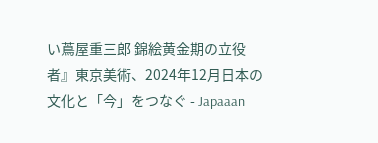い蔦屋重三郎 錦絵黄金期の立役者』東京美術、2024年12月日本の文化と「今」をつなぐ - Japaaan